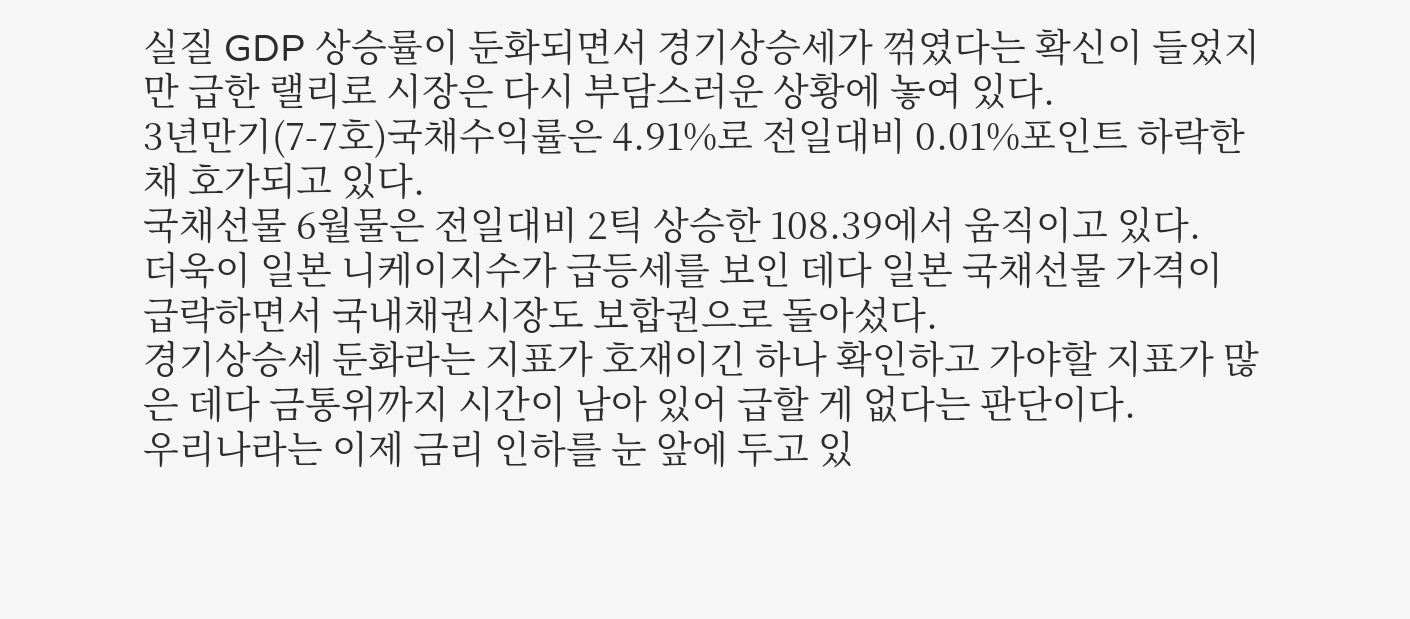실질 GDP 상승률이 둔화되면서 경기상승세가 꺾였다는 확신이 들었지만 급한 랠리로 시장은 다시 부담스러운 상황에 놓여 있다.
3년만기(7-7호)국채수익률은 4.91%로 전일대비 0.01%포인트 하락한 채 호가되고 있다.
국채선물 6월물은 전일대비 2틱 상승한 108.39에서 움직이고 있다.
더욱이 일본 니케이지수가 급등세를 보인 데다 일본 국채선물 가격이 급락하면서 국내채권시장도 보합권으로 돌아섰다.
경기상승세 둔화라는 지표가 호재이긴 하나 확인하고 가야할 지표가 많은 데다 금통위까지 시간이 남아 있어 급할 게 없다는 판단이다.
우리나라는 이제 금리 인하를 눈 앞에 두고 있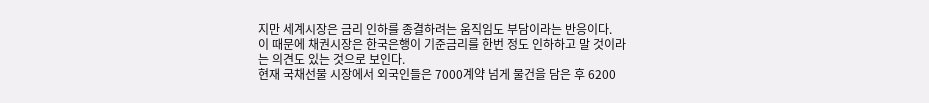지만 세계시장은 금리 인하를 종결하려는 움직임도 부담이라는 반응이다.
이 때문에 채권시장은 한국은행이 기준금리를 한번 정도 인하하고 말 것이라는 의견도 있는 것으로 보인다.
현재 국채선물 시장에서 외국인들은 7000계약 넘게 물건을 담은 후 6200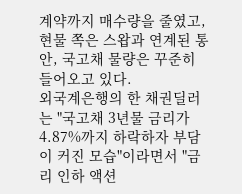계약까지 매수량을 줄였고, 현물 쪽은 스왑과 연계된 통안, 국고채 물량은 꾸준히 들어오고 있다.
외국계은행의 한 채권딜러는 "국고채 3년물 금리가 4.87%까지 하락하자 부담이 커진 모습"이라면서 "금리 인하 액션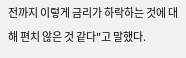전까지 이렇게 금리가 하락하는 것에 대해 편치 않은 것 같다"고 말했다.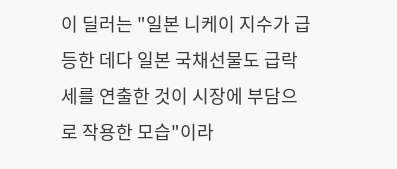이 딜러는 "일본 니케이 지수가 급등한 데다 일본 국채선물도 급락세를 연출한 것이 시장에 부담으로 작용한 모습"이라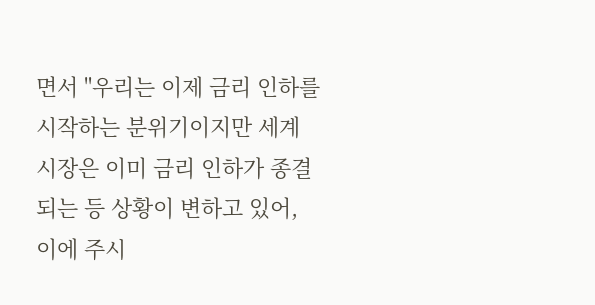면서 "우리는 이제 금리 인하를 시작하는 분위기이지만 세계 시장은 이미 금리 인하가 종결되는 등 상황이 변하고 있어, 이에 주시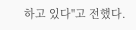하고 있다"고 전했다.